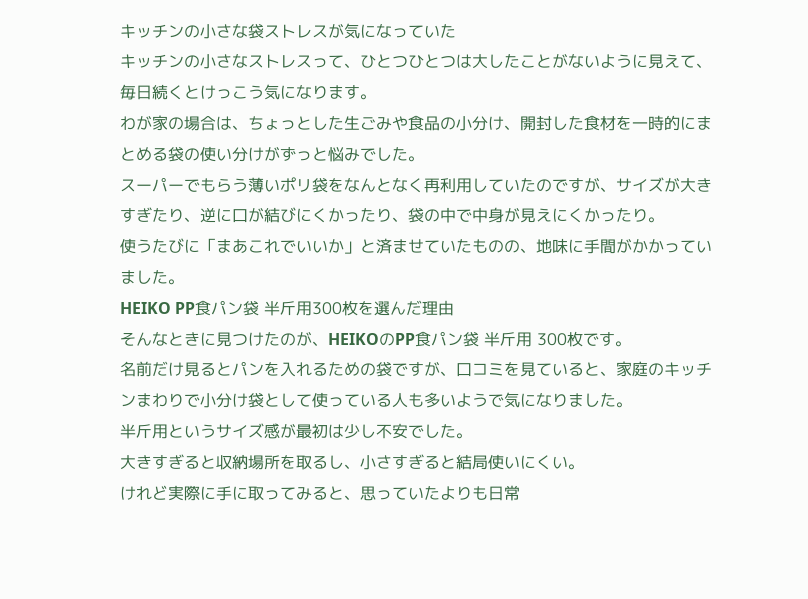キッチンの小さな袋ストレスが気になっていた
キッチンの小さなストレスって、ひとつひとつは大したことがないように見えて、毎日続くとけっこう気になります。
わが家の場合は、ちょっとした生ごみや食品の小分け、開封した食材を一時的にまとめる袋の使い分けがずっと悩みでした。
スーパーでもらう薄いポリ袋をなんとなく再利用していたのですが、サイズが大きすぎたり、逆に口が結びにくかったり、袋の中で中身が見えにくかったり。
使うたびに「まあこれでいいか」と済ませていたものの、地味に手間がかかっていました。
HEIKO PP食パン袋 半斤用300枚を選んだ理由
そんなときに見つけたのが、HEIKOのPP食パン袋 半斤用 300枚です。
名前だけ見るとパンを入れるための袋ですが、口コミを見ていると、家庭のキッチンまわりで小分け袋として使っている人も多いようで気になりました。
半斤用というサイズ感が最初は少し不安でした。
大きすぎると収納場所を取るし、小さすぎると結局使いにくい。
けれど実際に手に取ってみると、思っていたよりも日常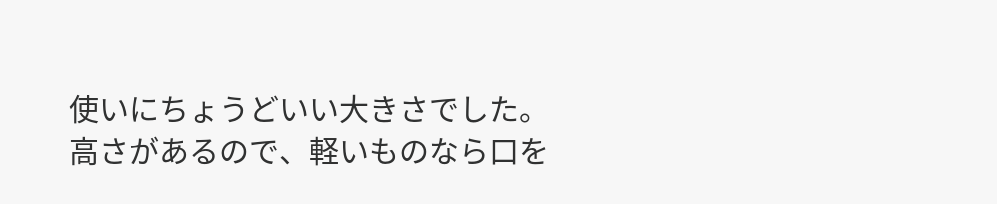使いにちょうどいい大きさでした。
高さがあるので、軽いものなら口を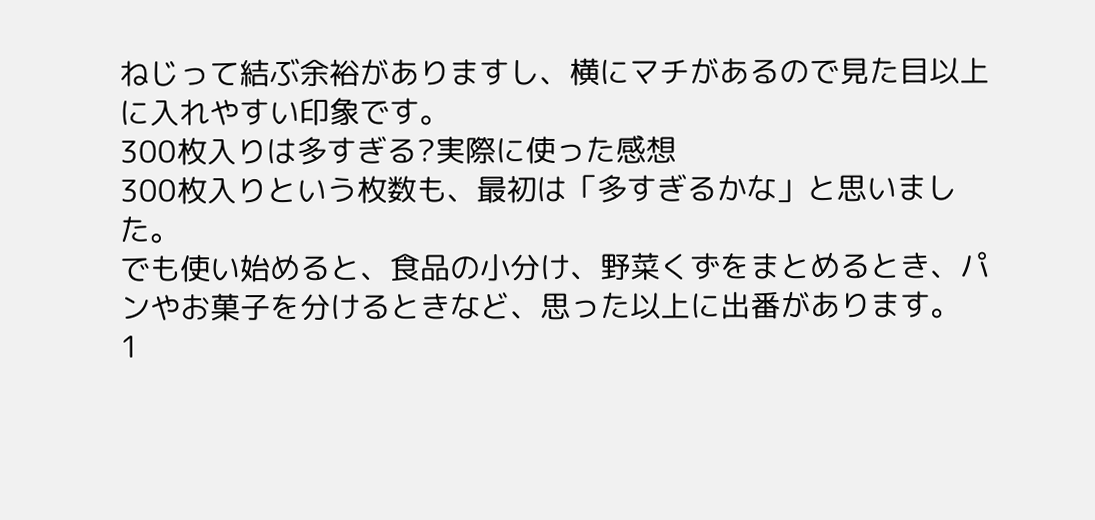ねじって結ぶ余裕がありますし、横にマチがあるので見た目以上に入れやすい印象です。
300枚入りは多すぎる?実際に使った感想
300枚入りという枚数も、最初は「多すぎるかな」と思いました。
でも使い始めると、食品の小分け、野菜くずをまとめるとき、パンやお菓子を分けるときなど、思った以上に出番があります。
1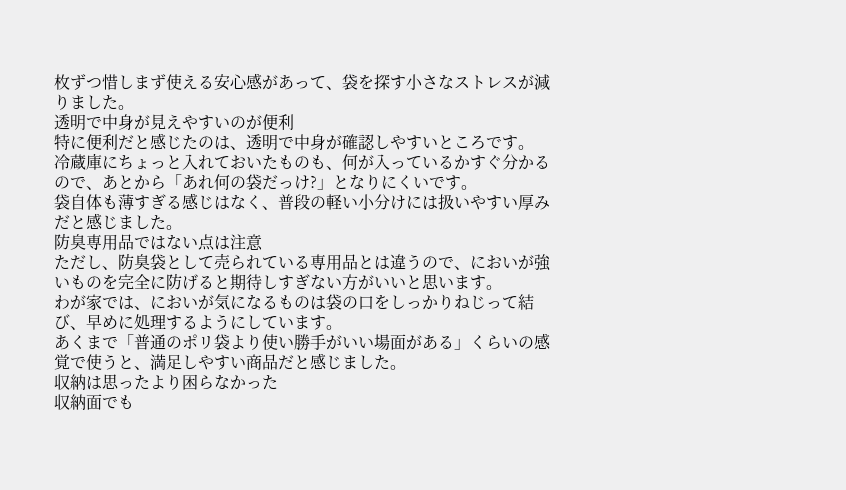枚ずつ惜しまず使える安心感があって、袋を探す小さなストレスが減りました。
透明で中身が見えやすいのが便利
特に便利だと感じたのは、透明で中身が確認しやすいところです。
冷蔵庫にちょっと入れておいたものも、何が入っているかすぐ分かるので、あとから「あれ何の袋だっけ?」となりにくいです。
袋自体も薄すぎる感じはなく、普段の軽い小分けには扱いやすい厚みだと感じました。
防臭専用品ではない点は注意
ただし、防臭袋として売られている専用品とは違うので、においが強いものを完全に防げると期待しすぎない方がいいと思います。
わが家では、においが気になるものは袋の口をしっかりねじって結び、早めに処理するようにしています。
あくまで「普通のポリ袋より使い勝手がいい場面がある」くらいの感覚で使うと、満足しやすい商品だと感じました。
収納は思ったより困らなかった
収納面でも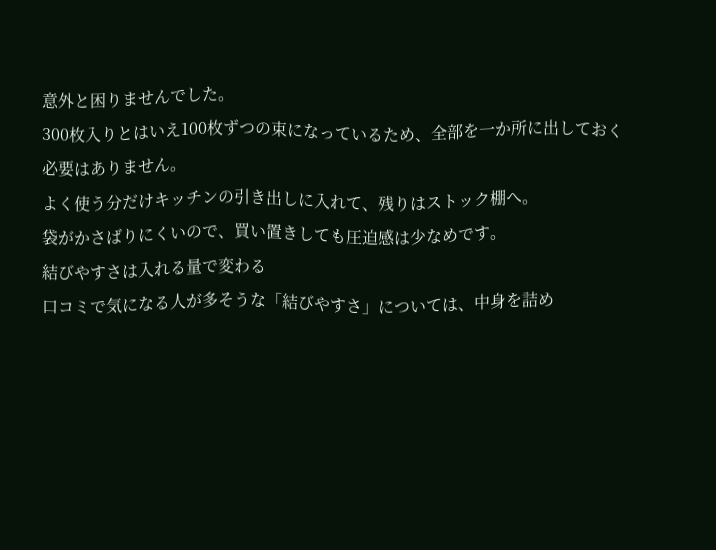意外と困りませんでした。
300枚入りとはいえ100枚ずつの束になっているため、全部を一か所に出しておく必要はありません。
よく使う分だけキッチンの引き出しに入れて、残りはストック棚へ。
袋がかさばりにくいので、買い置きしても圧迫感は少なめです。
結びやすさは入れる量で変わる
口コミで気になる人が多そうな「結びやすさ」については、中身を詰め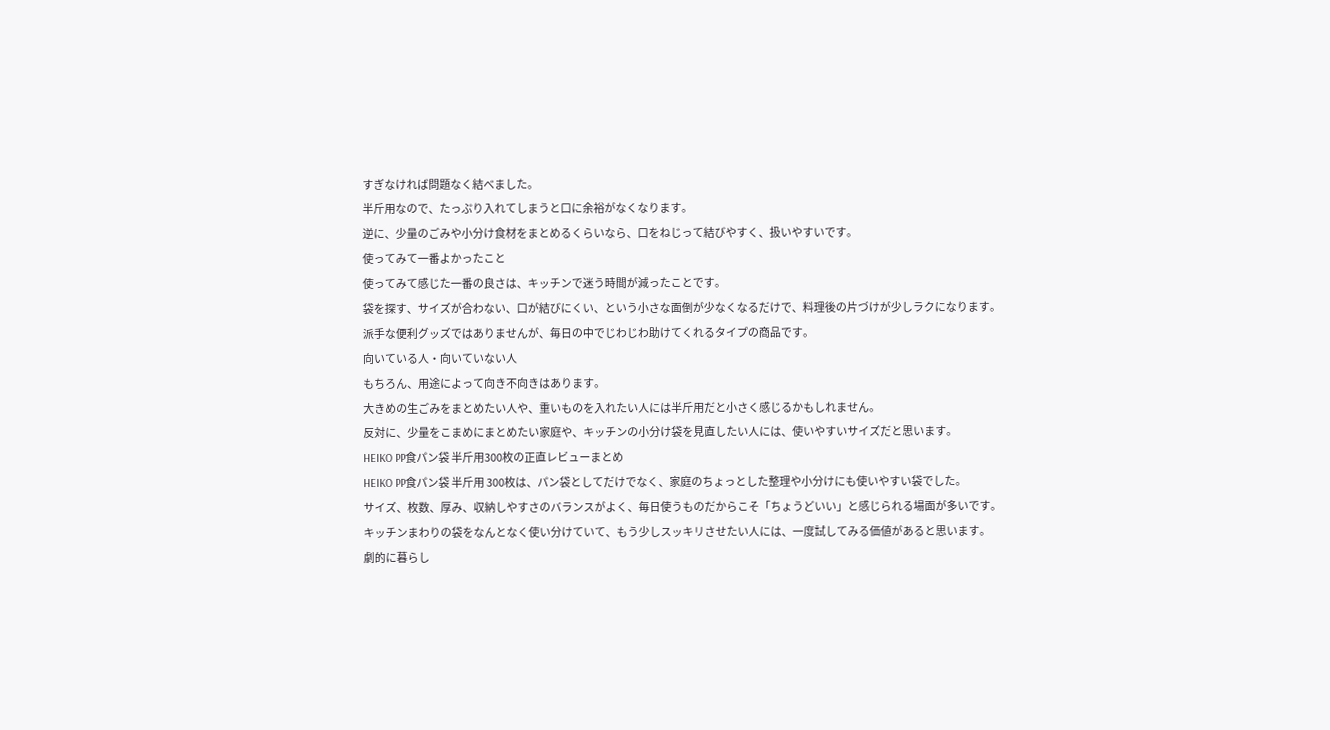すぎなければ問題なく結べました。
半斤用なので、たっぷり入れてしまうと口に余裕がなくなります。
逆に、少量のごみや小分け食材をまとめるくらいなら、口をねじって結びやすく、扱いやすいです。
使ってみて一番よかったこと
使ってみて感じた一番の良さは、キッチンで迷う時間が減ったことです。
袋を探す、サイズが合わない、口が結びにくい、という小さな面倒が少なくなるだけで、料理後の片づけが少しラクになります。
派手な便利グッズではありませんが、毎日の中でじわじわ助けてくれるタイプの商品です。
向いている人・向いていない人
もちろん、用途によって向き不向きはあります。
大きめの生ごみをまとめたい人や、重いものを入れたい人には半斤用だと小さく感じるかもしれません。
反対に、少量をこまめにまとめたい家庭や、キッチンの小分け袋を見直したい人には、使いやすいサイズだと思います。
HEIKO PP食パン袋 半斤用300枚の正直レビューまとめ
HEIKO PP食パン袋 半斤用 300枚は、パン袋としてだけでなく、家庭のちょっとした整理や小分けにも使いやすい袋でした。
サイズ、枚数、厚み、収納しやすさのバランスがよく、毎日使うものだからこそ「ちょうどいい」と感じられる場面が多いです。
キッチンまわりの袋をなんとなく使い分けていて、もう少しスッキリさせたい人には、一度試してみる価値があると思います。
劇的に暮らし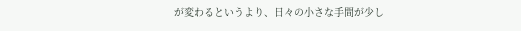が変わるというより、日々の小さな手間が少し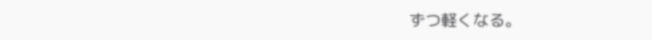ずつ軽くなる。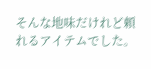そんな地味だけれど頼れるアイテムでした。